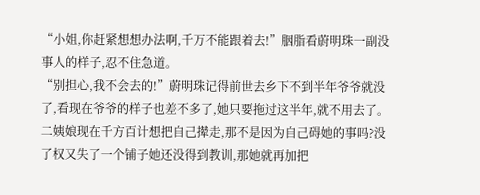“小姐,你赶紧想想办法啊,千万不能跟着去!”胭脂看蔚明珠一副没事人的样子,忍不住急道。
“别担心,我不会去的!”蔚明珠记得前世去乡下不到半年爷爷就没了,看现在爷爷的样子也差不多了,她只要拖过这半年,就不用去了。
二姨娘现在千方百计想把自己撵走,那不是因为自己碍她的事吗?没了权又失了一个铺子她还没得到教训,那她就再加把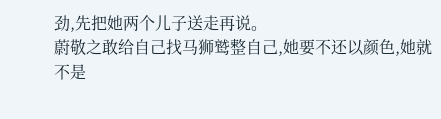劲,先把她两个儿子送走再说。
蔚敬之敢给自己找马狮鹫整自己,她要不还以颜色,她就不是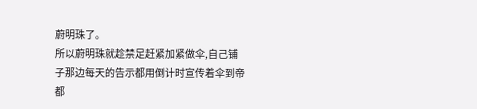蔚明珠了。
所以蔚明珠就趁禁足赶紧加紧做伞,自己铺子那边每天的告示都用倒计时宣传着伞到帝都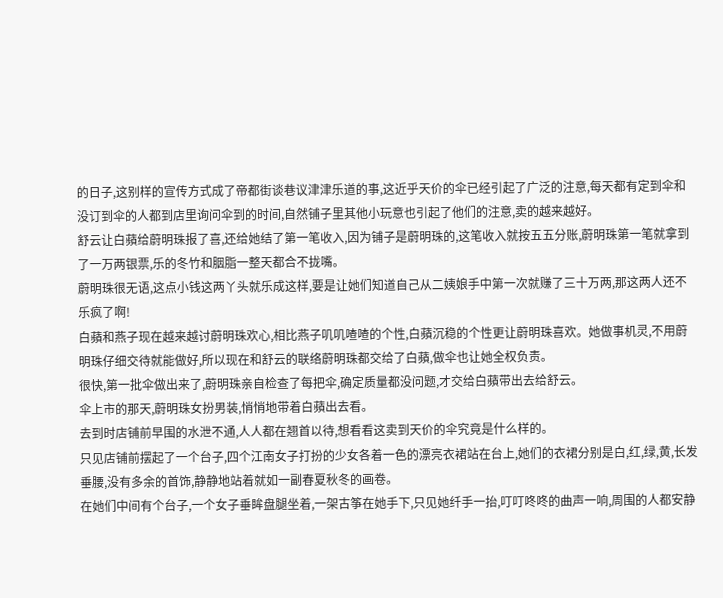的日子,这别样的宣传方式成了帝都街谈巷议津津乐道的事,这近乎天价的伞已经引起了广泛的注意,每天都有定到伞和没订到伞的人都到店里询问伞到的时间,自然铺子里其他小玩意也引起了他们的注意,卖的越来越好。
舒云让白蘋给蔚明珠报了喜,还给她结了第一笔收入,因为铺子是蔚明珠的,这笔收入就按五五分账,蔚明珠第一笔就拿到了一万两银票,乐的冬竹和胭脂一整天都合不拢嘴。
蔚明珠很无语,这点小钱这两丫头就乐成这样,要是让她们知道自己从二姨娘手中第一次就赚了三十万两,那这两人还不乐疯了啊!
白蘋和燕子现在越来越讨蔚明珠欢心,相比燕子叽叽喳喳的个性,白蘋沉稳的个性更让蔚明珠喜欢。她做事机灵,不用蔚明珠仔细交待就能做好,所以现在和舒云的联络蔚明珠都交给了白蘋,做伞也让她全权负责。
很快,第一批伞做出来了,蔚明珠亲自检查了每把伞,确定质量都没问题,才交给白蘋带出去给舒云。
伞上市的那天,蔚明珠女扮男装,悄悄地带着白蘋出去看。
去到时店铺前早围的水泄不通,人人都在翘首以待,想看看这卖到天价的伞究竟是什么样的。
只见店铺前摆起了一个台子,四个江南女子打扮的少女各着一色的漂亮衣裙站在台上,她们的衣裙分别是白,红,绿,黄,长发垂腰,没有多余的首饰,静静地站着就如一副春夏秋冬的画卷。
在她们中间有个台子,一个女子垂眸盘腿坐着,一架古筝在她手下,只见她纤手一抬,叮叮咚咚的曲声一响,周围的人都安静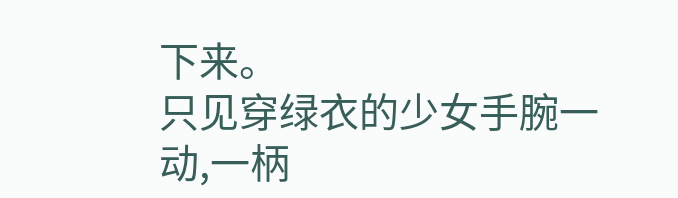下来。
只见穿绿衣的少女手腕一动,一柄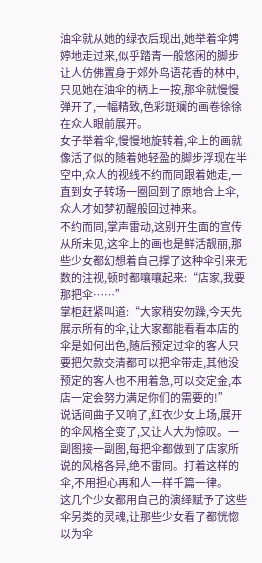油伞就从她的绿衣后现出,她举着伞娉婷地走过来,似乎踏青一般悠闲的脚步让人仿佛置身于郊外鸟语花香的林中,只见她在油伞的柄上一按,那伞就慢慢弹开了,一幅精致,色彩斑斓的画卷徐徐在众人眼前展开。
女子举着伞,慢慢地旋转着,伞上的画就像活了似的随着她轻盈的脚步浮现在半空中,众人的视线不约而同跟着她走,一直到女子转场一圈回到了原地合上伞,众人才如梦初醒般回过神来。
不约而同,掌声雷动,这别开生面的宣传从所未见,这伞上的画也是鲜活靓丽,那些少女都幻想着自己撑了这种伞引来无数的注视,顿时都嚷嚷起来:“店家,我要那把伞……”
掌柜赶紧叫道:“大家稍安勿躁,今天先展示所有的伞,让大家都能看看本店的伞是如何出色,随后预定过伞的客人只要把欠款交清都可以把伞带走,其他没预定的客人也不用着急,可以交定金,本店一定会努力满足你们的需要的!”
说话间曲子又响了,红衣少女上场,展开的伞风格全变了,又让人大为惊叹。一副图接一副图,每把伞都做到了店家所说的风格各异,绝不雷同。打着这样的伞,不用担心再和人一样千篇一律。
这几个少女都用自己的演绎赋予了这些伞另类的灵魂,让那些少女看了都恍惚以为伞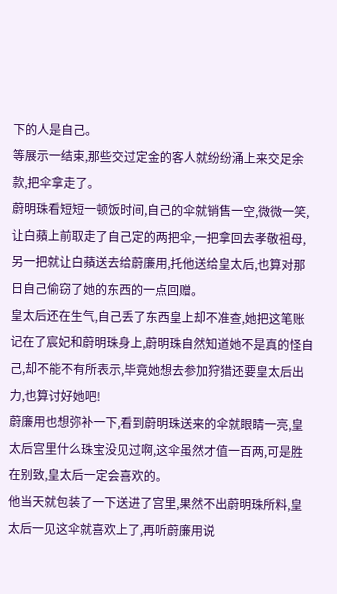下的人是自己。
等展示一结束,那些交过定金的客人就纷纷涌上来交足余款,把伞拿走了。
蔚明珠看短短一顿饭时间,自己的伞就销售一空,微微一笑,让白蘋上前取走了自己定的两把伞,一把拿回去孝敬祖母,另一把就让白蘋送去给蔚廉用,托他送给皇太后,也算对那日自己偷窃了她的东西的一点回赠。
皇太后还在生气,自己丢了东西皇上却不准查,她把这笔账记在了宸妃和蔚明珠身上,蔚明珠自然知道她不是真的怪自己,却不能不有所表示,毕竟她想去参加狩猎还要皇太后出力,也算讨好她吧!
蔚廉用也想弥补一下,看到蔚明珠送来的伞就眼睛一亮,皇太后宫里什么珠宝没见过啊,这伞虽然才值一百两,可是胜在别致,皇太后一定会喜欢的。
他当天就包装了一下送进了宫里,果然不出蔚明珠所料,皇太后一见这伞就喜欢上了,再听蔚廉用说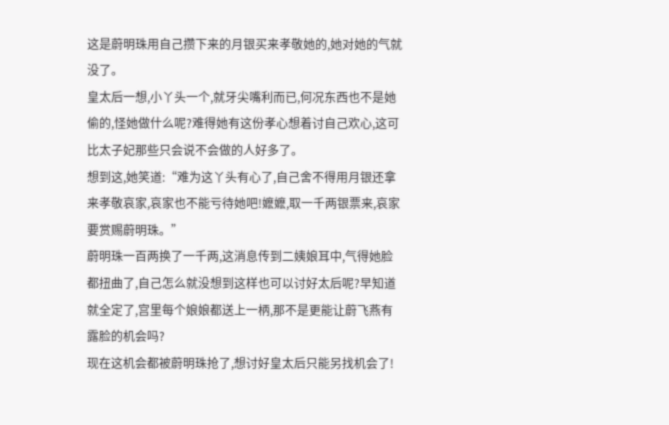这是蔚明珠用自己攒下来的月银买来孝敬她的,她对她的气就没了。
皇太后一想,小丫头一个,就牙尖嘴利而已,何况东西也不是她偷的,怪她做什么呢?难得她有这份孝心想着讨自己欢心,这可比太子妃那些只会说不会做的人好多了。
想到这,她笑道:“难为这丫头有心了,自己舍不得用月银还拿来孝敬哀家,哀家也不能亏待她吧!嬷嬷,取一千两银票来,哀家要赏赐蔚明珠。”
蔚明珠一百两换了一千两,这消息传到二姨娘耳中,气得她脸都扭曲了,自己怎么就没想到这样也可以讨好太后呢?早知道就全定了,宫里每个娘娘都送上一柄,那不是更能让蔚飞燕有露脸的机会吗?
现在这机会都被蔚明珠抢了,想讨好皇太后只能另找机会了!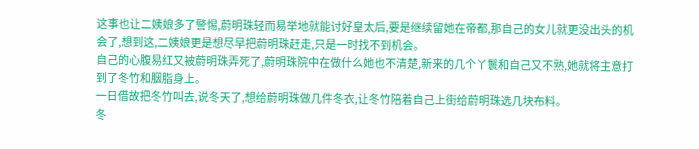这事也让二姨娘多了警惕,蔚明珠轻而易举地就能讨好皇太后,要是继续留她在帝都,那自己的女儿就更没出头的机会了,想到这,二姨娘更是想尽早把蔚明珠赶走,只是一时找不到机会。
自己的心腹易红又被蔚明珠弄死了,蔚明珠院中在做什么她也不清楚,新来的几个丫鬟和自己又不熟,她就将主意打到了冬竹和胭脂身上。
一日借故把冬竹叫去,说冬天了,想给蔚明珠做几件冬衣,让冬竹陪着自己上街给蔚明珠选几块布料。
冬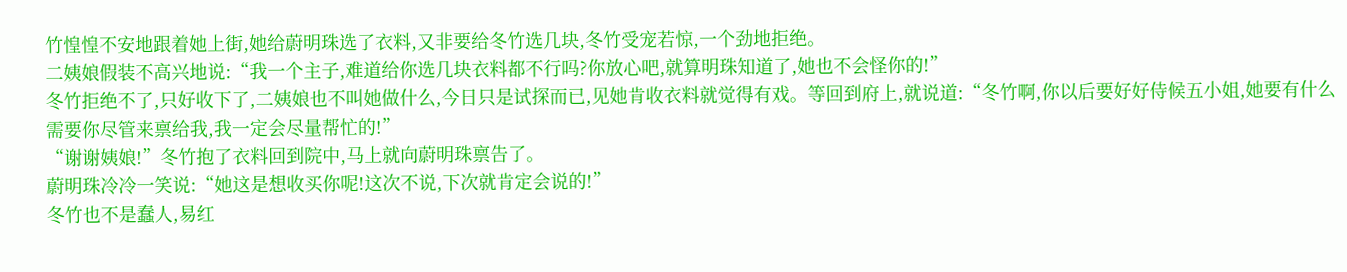竹惶惶不安地跟着她上街,她给蔚明珠选了衣料,又非要给冬竹选几块,冬竹受宠若惊,一个劲地拒绝。
二姨娘假装不高兴地说:“我一个主子,难道给你选几块衣料都不行吗?你放心吧,就算明珠知道了,她也不会怪你的!”
冬竹拒绝不了,只好收下了,二姨娘也不叫她做什么,今日只是试探而已,见她肯收衣料就觉得有戏。等回到府上,就说道:“冬竹啊,你以后要好好侍候五小姐,她要有什么需要你尽管来禀给我,我一定会尽量帮忙的!”
“谢谢姨娘!”冬竹抱了衣料回到院中,马上就向蔚明珠禀告了。
蔚明珠冷冷一笑说:“她这是想收买你呢!这次不说,下次就肯定会说的!”
冬竹也不是蠢人,易红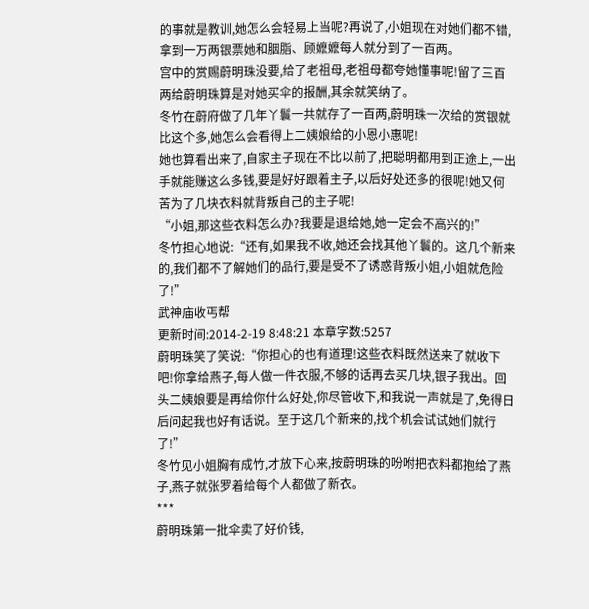的事就是教训,她怎么会轻易上当呢?再说了,小姐现在对她们都不错,拿到一万两银票她和胭脂、顾嬷嬷每人就分到了一百两。
宫中的赏赐蔚明珠没要,给了老祖母,老祖母都夸她懂事呢!留了三百两给蔚明珠算是对她买伞的报酬,其余就笑纳了。
冬竹在蔚府做了几年丫鬟一共就存了一百两,蔚明珠一次给的赏银就比这个多,她怎么会看得上二姨娘给的小恩小惠呢!
她也算看出来了,自家主子现在不比以前了,把聪明都用到正途上,一出手就能赚这么多钱,要是好好跟着主子,以后好处还多的很呢!她又何苦为了几块衣料就背叛自己的主子呢!
“小姐,那这些衣料怎么办?我要是退给她,她一定会不高兴的!”
冬竹担心地说:“还有,如果我不收,她还会找其他丫鬟的。这几个新来的,我们都不了解她们的品行,要是受不了诱惑背叛小姐,小姐就危险了!”
武神庙收丐帮
更新时间:2014-2-19 8:48:21 本章字数:5257
蔚明珠笑了笑说:“你担心的也有道理!这些衣料既然送来了就收下吧!你拿给燕子,每人做一件衣服,不够的话再去买几块,银子我出。回头二姨娘要是再给你什么好处,你尽管收下,和我说一声就是了,免得日后问起我也好有话说。至于这几个新来的,找个机会试试她们就行了!”
冬竹见小姐胸有成竹,才放下心来,按蔚明珠的吩咐把衣料都抱给了燕子,燕子就张罗着给每个人都做了新衣。
***
蔚明珠第一批伞卖了好价钱,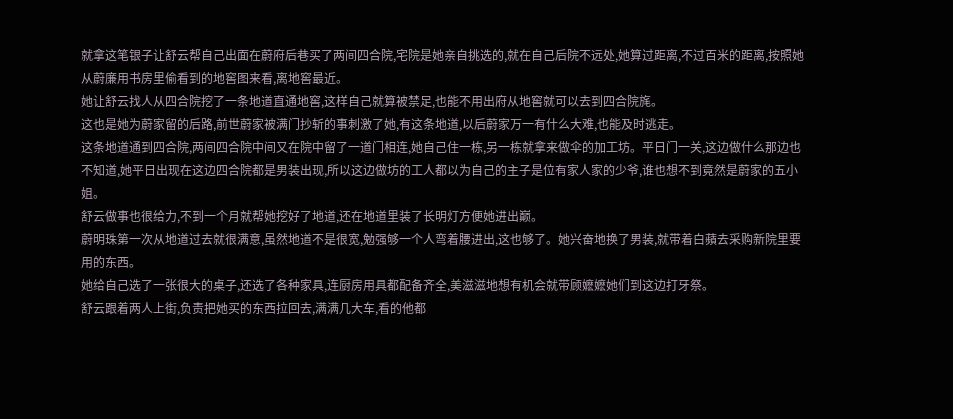就拿这笔银子让舒云帮自己出面在蔚府后巷买了两间四合院,宅院是她亲自挑选的,就在自己后院不远处,她算过距离,不过百米的距离,按照她从蔚廉用书房里偷看到的地窖图来看,离地窖最近。
她让舒云找人从四合院挖了一条地道直通地窖,这样自己就算被禁足,也能不用出府从地窖就可以去到四合院旄。
这也是她为蔚家留的后路,前世蔚家被满门抄斩的事刺激了她,有这条地道,以后蔚家万一有什么大难,也能及时逃走。
这条地道通到四合院,两间四合院中间又在院中留了一道门相连,她自己住一栋,另一栋就拿来做伞的加工坊。平日门一关,这边做什么那边也不知道,她平日出现在这边四合院都是男装出现,所以这边做坊的工人都以为自己的主子是位有家人家的少爷,谁也想不到竟然是蔚家的五小姐。
舒云做事也很给力,不到一个月就帮她挖好了地道,还在地道里装了长明灯方便她进出巅。
蔚明珠第一次从地道过去就很满意,虽然地道不是很宽,勉强够一个人弯着腰进出,这也够了。她兴奋地换了男装,就带着白蘋去采购新院里要用的东西。
她给自己选了一张很大的桌子,还选了各种家具,连厨房用具都配备齐全,美滋滋地想有机会就带顾嬷嬷她们到这边打牙祭。
舒云跟着两人上街,负责把她买的东西拉回去,满满几大车,看的他都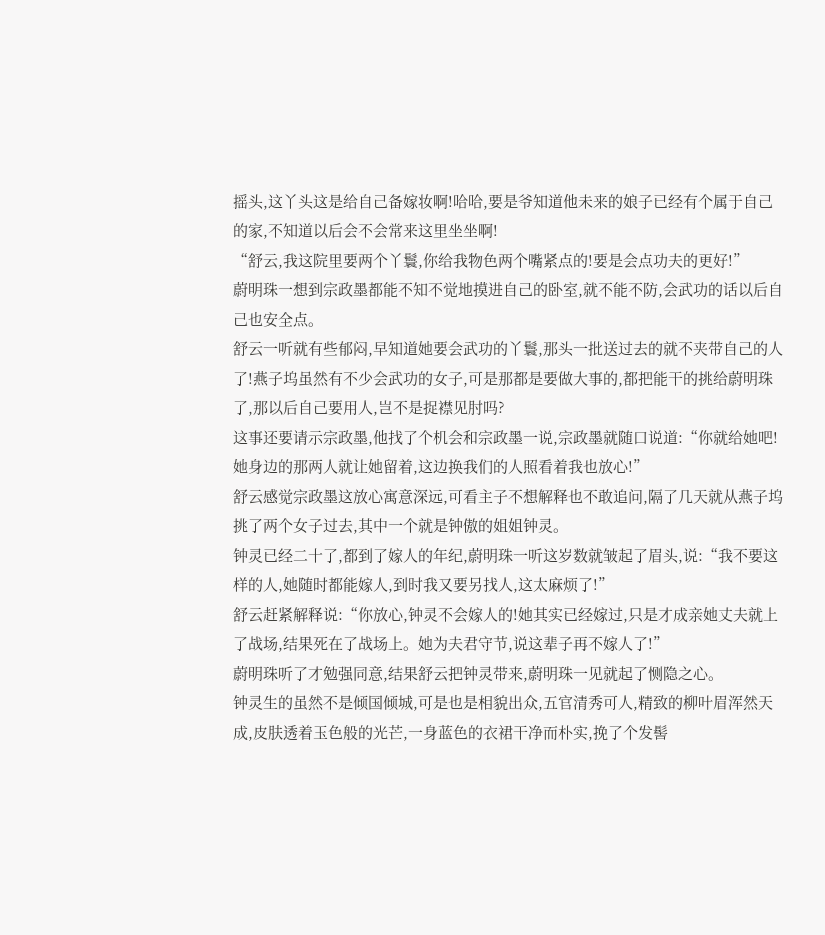摇头,这丫头这是给自己备嫁妆啊!哈哈,要是爷知道他未来的娘子已经有个属于自己的家,不知道以后会不会常来这里坐坐啊!
“舒云,我这院里要两个丫鬟,你给我物色两个嘴紧点的!要是会点功夫的更好!”
蔚明珠一想到宗政墨都能不知不觉地摸进自己的卧室,就不能不防,会武功的话以后自己也安全点。
舒云一听就有些郁闷,早知道她要会武功的丫鬟,那头一批送过去的就不夹带自己的人了!燕子坞虽然有不少会武功的女子,可是那都是要做大事的,都把能干的挑给蔚明珠了,那以后自己要用人,岂不是捉襟见肘吗?
这事还要请示宗政墨,他找了个机会和宗政墨一说,宗政墨就随口说道:“你就给她吧!她身边的那两人就让她留着,这边换我们的人照看着我也放心!”
舒云感觉宗政墨这放心寓意深远,可看主子不想解释也不敢追问,隔了几天就从燕子坞挑了两个女子过去,其中一个就是钟傲的姐姐钟灵。
钟灵已经二十了,都到了嫁人的年纪,蔚明珠一听这岁数就皱起了眉头,说:“我不要这样的人,她随时都能嫁人,到时我又要另找人,这太麻烦了!”
舒云赶紧解释说:“你放心,钟灵不会嫁人的!她其实已经嫁过,只是才成亲她丈夫就上了战场,结果死在了战场上。她为夫君守节,说这辈子再不嫁人了!”
蔚明珠听了才勉强同意,结果舒云把钟灵带来,蔚明珠一见就起了恻隐之心。
钟灵生的虽然不是倾国倾城,可是也是相貌出众,五官清秀可人,精致的柳叶眉浑然天成,皮肤透着玉色般的光芒,一身蓝色的衣裙干净而朴实,挽了个发髻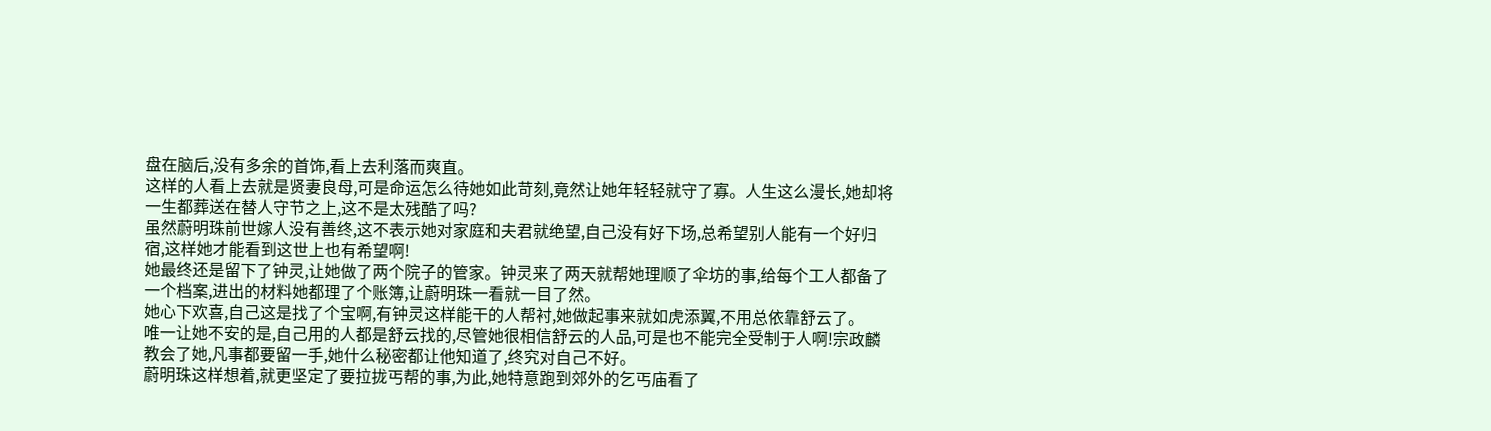盘在脑后,没有多余的首饰,看上去利落而爽直。
这样的人看上去就是贤妻良母,可是命运怎么待她如此苛刻,竟然让她年轻轻就守了寡。人生这么漫长,她却将一生都葬送在替人守节之上,这不是太残酷了吗?
虽然蔚明珠前世嫁人没有善终,这不表示她对家庭和夫君就绝望,自己没有好下场,总希望别人能有一个好归宿,这样她才能看到这世上也有希望啊!
她最终还是留下了钟灵,让她做了两个院子的管家。钟灵来了两天就帮她理顺了伞坊的事,给每个工人都备了一个档案,进出的材料她都理了个账簿,让蔚明珠一看就一目了然。
她心下欢喜,自己这是找了个宝啊,有钟灵这样能干的人帮衬,她做起事来就如虎添翼,不用总依靠舒云了。
唯一让她不安的是,自己用的人都是舒云找的,尽管她很相信舒云的人品,可是也不能完全受制于人啊!宗政麟教会了她,凡事都要留一手,她什么秘密都让他知道了,终究对自己不好。
蔚明珠这样想着,就更坚定了要拉拢丐帮的事,为此,她特意跑到郊外的乞丐庙看了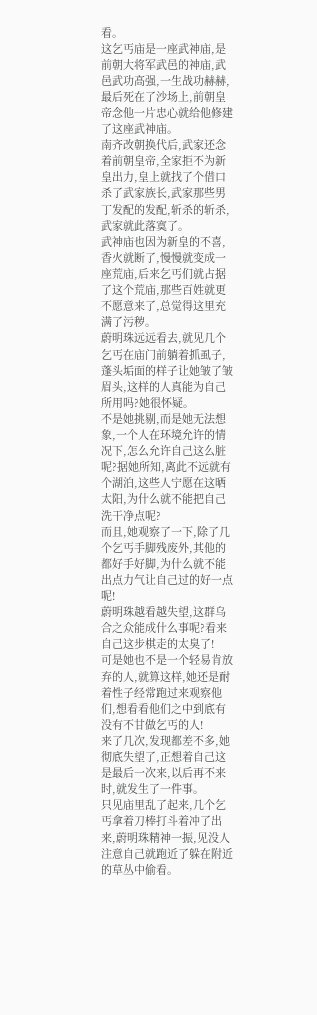看。
这乞丐庙是一座武神庙,是前朝大将军武邑的神庙,武邑武功高强,一生战功赫赫,最后死在了沙场上,前朝皇帝念他一片忠心就给他修建了这座武神庙。
南齐改朝换代后,武家还念着前朝皇帝,全家拒不为新皇出力,皇上就找了个借口杀了武家族长,武家那些男丁发配的发配,斩杀的斩杀,武家就此落寞了。
武神庙也因为新皇的不喜,香火就断了,慢慢就变成一座荒庙,后来乞丐们就占据了这个荒庙,那些百姓就更不愿意来了,总觉得这里充满了污秽。
蔚明珠远远看去,就见几个乞丐在庙门前躺着抓虱子,蓬头垢面的样子让她皱了皱眉头,这样的人真能为自己所用吗?她很怀疑。
不是她挑剔,而是她无法想象,一个人在环境允许的情况下,怎么允许自己这么脏呢?据她所知,离此不远就有个湖泊,这些人宁愿在这晒太阳,为什么就不能把自己洗干净点呢?
而且,她观察了一下,除了几个乞丐手脚残废外,其他的都好手好脚,为什么就不能出点力气让自己过的好一点呢!
蔚明珠越看越失望,这群乌合之众能成什么事呢?看来自己这步棋走的太臭了!
可是她也不是一个轻易肯放弃的人,就算这样,她还是耐着性子经常跑过来观察他们,想看看他们之中到底有没有不甘做乞丐的人!
来了几次,发现都差不多,她彻底失望了,正想着自己这是最后一次来,以后再不来时,就发生了一件事。
只见庙里乱了起来,几个乞丐拿着刀棒打斗着冲了出来,蔚明珠精神一振,见没人注意自己就跑近了躲在附近的草丛中偷看。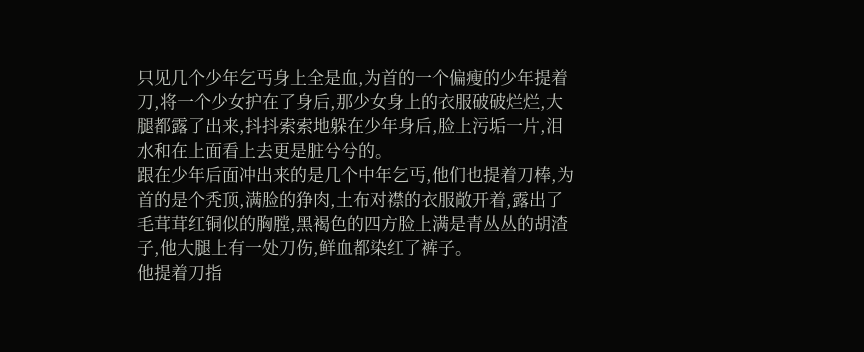只见几个少年乞丐身上全是血,为首的一个偏瘦的少年提着刀,将一个少女护在了身后,那少女身上的衣服破破烂烂,大腿都露了出来,抖抖索索地躲在少年身后,脸上污垢一片,泪水和在上面看上去更是脏兮兮的。
跟在少年后面冲出来的是几个中年乞丐,他们也提着刀棒,为首的是个秃顶,满脸的狰肉,土布对襟的衣服敞开着,露出了毛茸茸红铜似的胸膛,黑褐色的四方脸上满是青丛丛的胡渣子,他大腿上有一处刀伤,鲜血都染红了裤子。
他提着刀指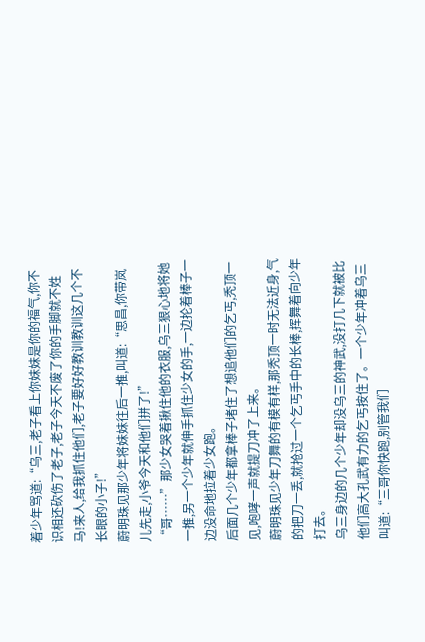着少年骂道:“乌三,老子看上你妹妹是你的福气,你不识相还砍伤了老子,老子今天不废了你的手脚就不姓马!来人,给我抓住他们,老子要好好教训教训这几个不长眼的小子!”
蔚明珠见那少年将妹妹往后一推,叫道:“思昌,你带岚儿先走,小爷今天和他们拼了!”
“哥……”那少女哭着揪住他的衣服,乌三狠心地将她一推,另一个少年就伸手抓住少女的手,一边抡着棒子一边没命地拉着少女跑。
后面几个少年都拿棒子堵住了想追他们的乞丐,秃顶一见,咆哮一声就提刀冲了上来。
蔚明珠见少年刀舞的有模有样,那秃顶一时无法近身,气的把刀一丢,就抢过一个乞丐手中的长棒,挥舞着向少年打去。
乌三身边的几个少年却没乌三的神武,没打几下就被比他们高大孔武有力的乞丐按住了。一个少年冲着乌三叫道:“三哥你快跑,别管我们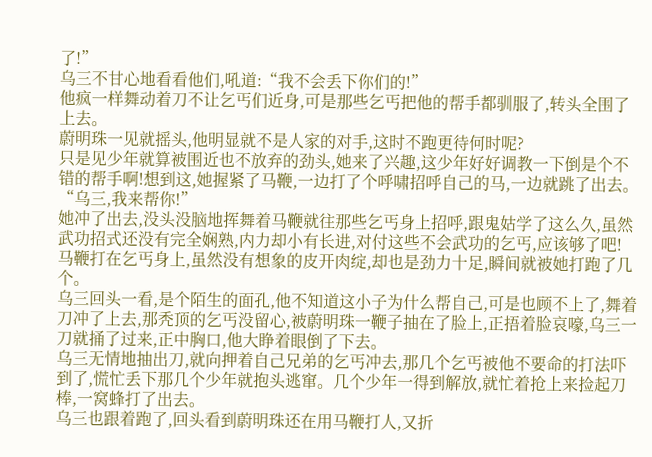了!”
乌三不甘心地看看他们,吼道:“我不会丢下你们的!”
他疯一样舞动着刀不让乞丐们近身,可是那些乞丐把他的帮手都驯服了,转头全围了上去。
蔚明珠一见就摇头,他明显就不是人家的对手,这时不跑更待何时呢?
只是见少年就算被围近也不放弃的劲头,她来了兴趣,这少年好好调教一下倒是个不错的帮手啊!想到这,她握紧了马鞭,一边打了个呼啸招呼自己的马,一边就跳了出去。
“乌三,我来帮你!”
她冲了出去,没头没脑地挥舞着马鞭就往那些乞丐身上招呼,跟鬼姑学了这么久,虽然武功招式还没有完全娴熟,内力却小有长进,对付这些不会武功的乞丐,应该够了吧!
马鞭打在乞丐身上,虽然没有想象的皮开肉绽,却也是劲力十足,瞬间就被她打跑了几个。
乌三回头一看,是个陌生的面孔,他不知道这小子为什么帮自己,可是也顾不上了,舞着刀冲了上去,那秃顶的乞丐没留心,被蔚明珠一鞭子抽在了脸上,正捂着脸哀嚎,乌三一刀就捅了过来,正中胸口,他大睁着眼倒了下去。
乌三无情地抽出刀,就向押着自己兄弟的乞丐冲去,那几个乞丐被他不要命的打法吓到了,慌忙丢下那几个少年就抱头逃窜。几个少年一得到解放,就忙着抢上来捡起刀棒,一窝蜂打了出去。
乌三也跟着跑了,回头看到蔚明珠还在用马鞭打人,又折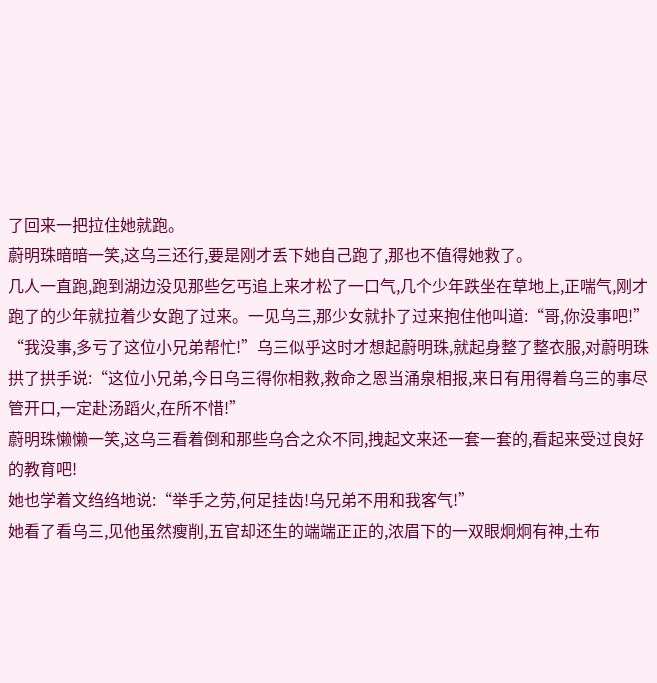了回来一把拉住她就跑。
蔚明珠暗暗一笑,这乌三还行,要是刚才丢下她自己跑了,那也不值得她救了。
几人一直跑,跑到湖边没见那些乞丐追上来才松了一口气,几个少年跌坐在草地上,正喘气,刚才跑了的少年就拉着少女跑了过来。一见乌三,那少女就扑了过来抱住他叫道:“哥,你没事吧!”
“我没事,多亏了这位小兄弟帮忙!”乌三似乎这时才想起蔚明珠,就起身整了整衣服,对蔚明珠拱了拱手说:“这位小兄弟,今日乌三得你相救,救命之恩当涌泉相报,来日有用得着乌三的事尽管开口,一定赴汤蹈火,在所不惜!”
蔚明珠懒懒一笑,这乌三看着倒和那些乌合之众不同,拽起文来还一套一套的,看起来受过良好的教育吧!
她也学着文绉绉地说:“举手之劳,何足挂齿!乌兄弟不用和我客气!”
她看了看乌三,见他虽然瘦削,五官却还生的端端正正的,浓眉下的一双眼炯炯有神,土布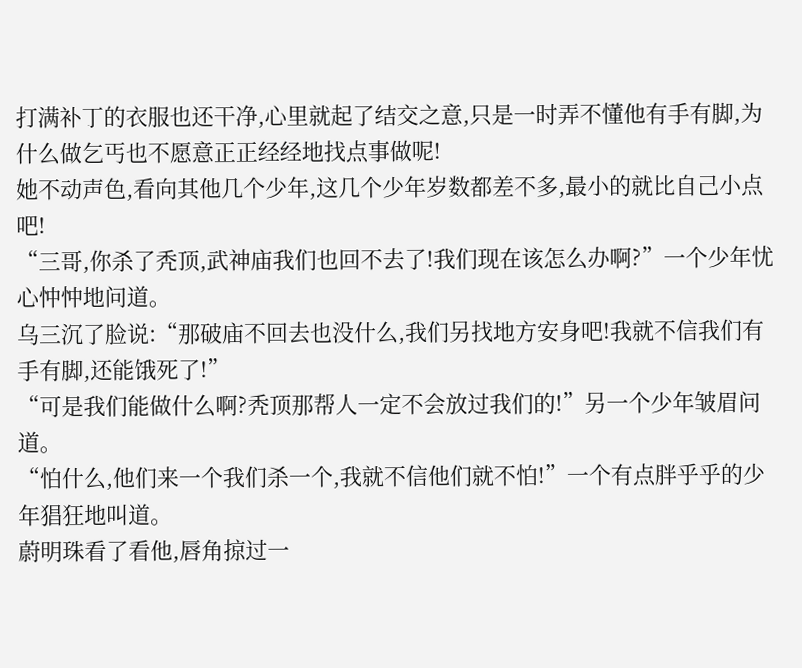打满补丁的衣服也还干净,心里就起了结交之意,只是一时弄不懂他有手有脚,为什么做乞丐也不愿意正正经经地找点事做呢!
她不动声色,看向其他几个少年,这几个少年岁数都差不多,最小的就比自己小点吧!
“三哥,你杀了秃顶,武神庙我们也回不去了!我们现在该怎么办啊?”一个少年忧心忡忡地问道。
乌三沉了脸说:“那破庙不回去也没什么,我们另找地方安身吧!我就不信我们有手有脚,还能饿死了!”
“可是我们能做什么啊?秃顶那帮人一定不会放过我们的!”另一个少年皱眉问道。
“怕什么,他们来一个我们杀一个,我就不信他们就不怕!”一个有点胖乎乎的少年猖狂地叫道。
蔚明珠看了看他,唇角掠过一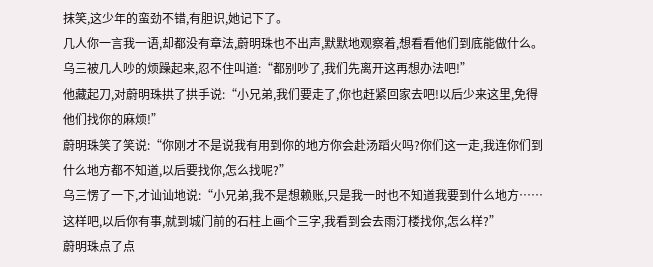抹笑,这少年的蛮劲不错,有胆识,她记下了。
几人你一言我一语,却都没有章法,蔚明珠也不出声,默默地观察着,想看看他们到底能做什么。
乌三被几人吵的烦躁起来,忍不住叫道:“都别吵了,我们先离开这再想办法吧!”
他藏起刀,对蔚明珠拱了拱手说:“小兄弟,我们要走了,你也赶紧回家去吧!以后少来这里,免得他们找你的麻烦!”
蔚明珠笑了笑说:“你刚才不是说我有用到你的地方你会赴汤蹈火吗?你们这一走,我连你们到什么地方都不知道,以后要找你,怎么找呢?”
乌三愣了一下,才讪讪地说:“小兄弟,我不是想赖账,只是我一时也不知道我要到什么地方……这样吧,以后你有事,就到城门前的石柱上画个三字,我看到会去雨汀楼找你,怎么样?”
蔚明珠点了点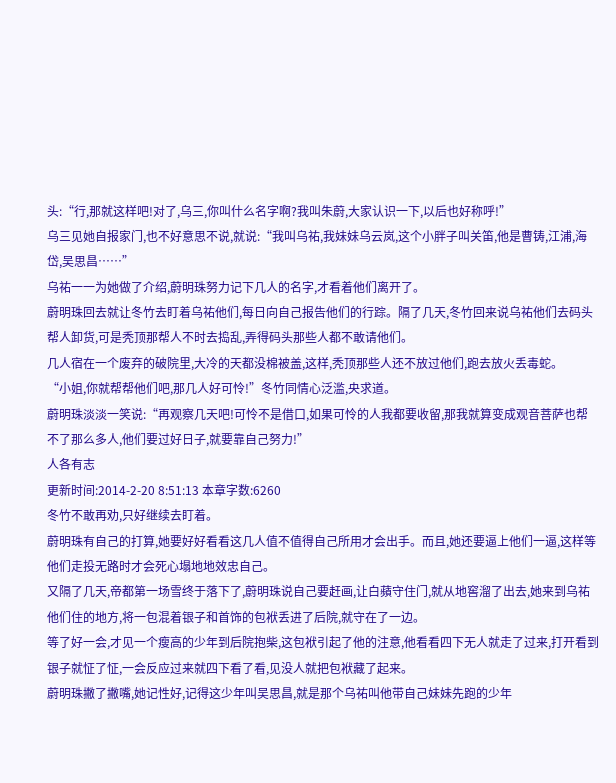头:“行,那就这样吧!对了,乌三,你叫什么名字啊?我叫朱蔚,大家认识一下,以后也好称呼!”
乌三见她自报家门,也不好意思不说,就说:“我叫乌祐,我妹妹乌云岚,这个小胖子叫关笛,他是曹铸,江浦,海岱,吴思昌……”
乌祐一一为她做了介绍,蔚明珠努力记下几人的名字,才看着他们离开了。
蔚明珠回去就让冬竹去盯着乌祐他们,每日向自己报告他们的行踪。隔了几天,冬竹回来说乌祐他们去码头帮人卸货,可是秃顶那帮人不时去捣乱,弄得码头那些人都不敢请他们。
几人宿在一个废弃的破院里,大冷的天都没棉被盖,这样,秃顶那些人还不放过他们,跑去放火丢毒蛇。
“小姐,你就帮帮他们吧,那几人好可怜!”冬竹同情心泛滥,央求道。
蔚明珠淡淡一笑说:“再观察几天吧!可怜不是借口,如果可怜的人我都要收留,那我就算变成观音菩萨也帮不了那么多人,他们要过好日子,就要靠自己努力!”
人各有志
更新时间:2014-2-20 8:51:13 本章字数:6260
冬竹不敢再劝,只好继续去盯着。
蔚明珠有自己的打算,她要好好看看这几人值不值得自己所用才会出手。而且,她还要逼上他们一逼,这样等他们走投无路时才会死心塌地地效忠自己。
又隔了几天,帝都第一场雪终于落下了,蔚明珠说自己要赶画,让白蘋守住门,就从地窖溜了出去,她来到乌祐他们住的地方,将一包混着银子和首饰的包袱丢进了后院,就守在了一边。
等了好一会,才见一个瘦高的少年到后院抱柴,这包袱引起了他的注意,他看看四下无人就走了过来,打开看到银子就怔了怔,一会反应过来就四下看了看,见没人就把包袱藏了起来。
蔚明珠撇了撇嘴,她记性好,记得这少年叫吴思昌,就是那个乌祐叫他带自己妹妹先跑的少年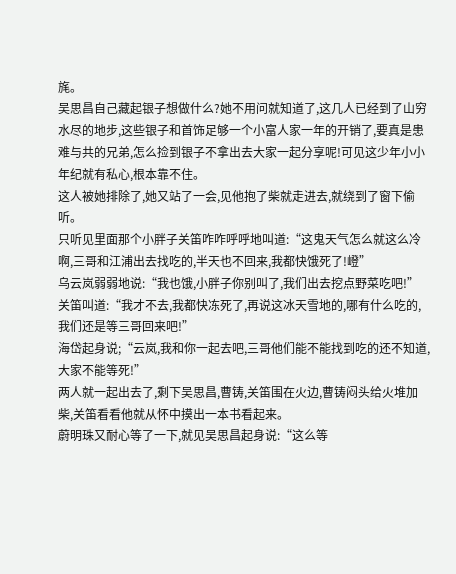旄。
吴思昌自己藏起银子想做什么?她不用问就知道了,这几人已经到了山穷水尽的地步,这些银子和首饰足够一个小富人家一年的开销了,要真是患难与共的兄弟,怎么捡到银子不拿出去大家一起分享呢!可见这少年小小年纪就有私心,根本靠不住。
这人被她排除了,她又站了一会,见他抱了柴就走进去,就绕到了窗下偷听。
只听见里面那个小胖子关笛咋咋呼呼地叫道:“这鬼天气怎么就这么冷啊,三哥和江浦出去找吃的,半天也不回来,我都快饿死了!嶝”
乌云岚弱弱地说:“我也饿,小胖子你别叫了,我们出去挖点野菜吃吧!”
关笛叫道:“我才不去,我都快冻死了,再说这冰天雪地的,哪有什么吃的,我们还是等三哥回来吧!”
海岱起身说;“云岚,我和你一起去吧,三哥他们能不能找到吃的还不知道,大家不能等死!”
两人就一起出去了,剩下吴思昌,曹铸,关笛围在火边,曹铸闷头给火堆加柴,关笛看看他就从怀中摸出一本书看起来。
蔚明珠又耐心等了一下,就见吴思昌起身说:“这么等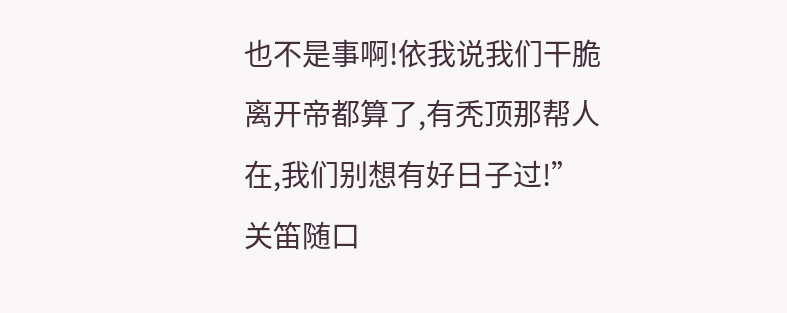也不是事啊!依我说我们干脆离开帝都算了,有秃顶那帮人在,我们别想有好日子过!”
关笛随口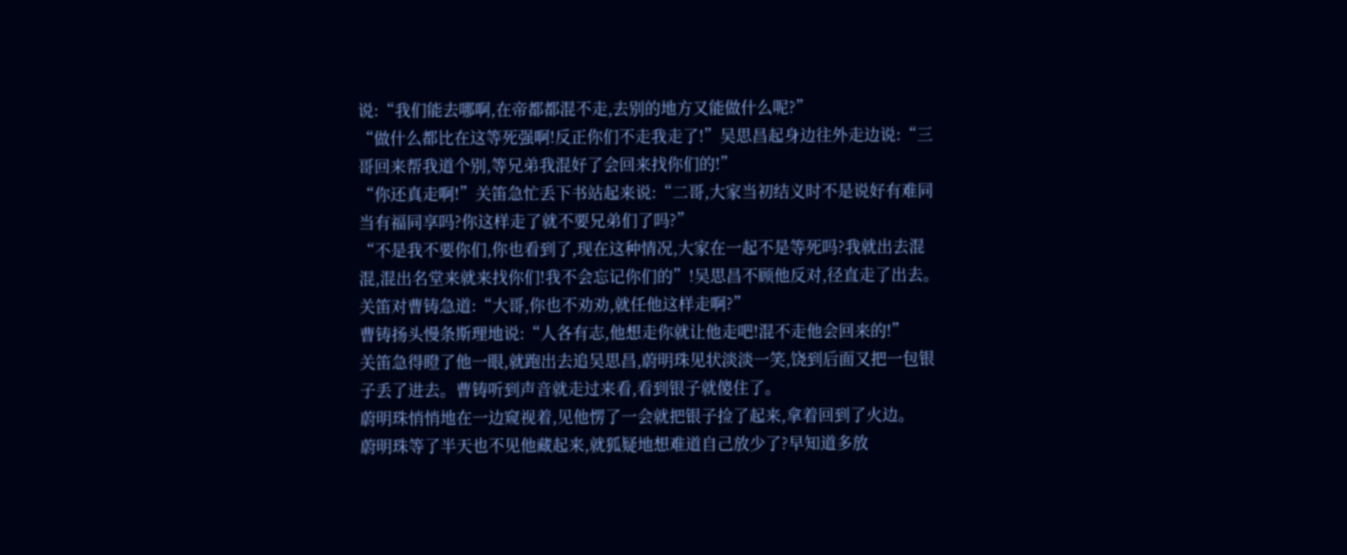说:“我们能去哪啊,在帝都都混不走,去别的地方又能做什么呢?”
“做什么都比在这等死强啊!反正你们不走我走了!”吴思昌起身边往外走边说:“三哥回来帮我道个别,等兄弟我混好了会回来找你们的!”
“你还真走啊!”关笛急忙丢下书站起来说:“二哥,大家当初结义时不是说好有难同当有福同享吗?你这样走了就不要兄弟们了吗?”
“不是我不要你们,你也看到了,现在这种情况,大家在一起不是等死吗?我就出去混混,混出名堂来就来找你们!我不会忘记你们的”!吴思昌不顾他反对,径直走了出去。
关笛对曹铸急道:“大哥,你也不劝劝,就任他这样走啊?”
曹铸扬头慢条斯理地说:“人各有志,他想走你就让他走吧!混不走他会回来的!”
关笛急得瞪了他一眼,就跑出去追吴思昌,蔚明珠见状淡淡一笑,饶到后面又把一包银子丢了进去。曹铸听到声音就走过来看,看到银子就傻住了。
蔚明珠悄悄地在一边窥视着,见他愣了一会就把银子捡了起来,拿着回到了火边。
蔚明珠等了半天也不见他藏起来,就狐疑地想难道自己放少了?早知道多放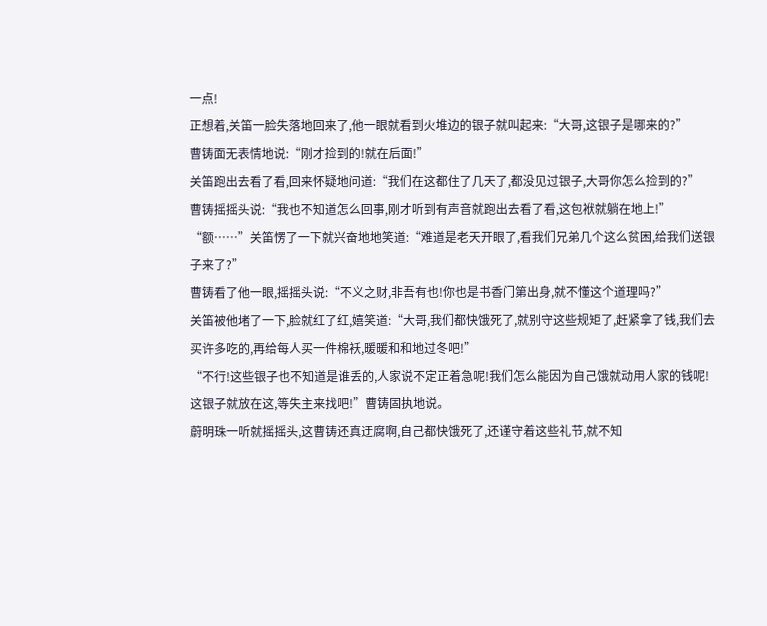一点!
正想着,关笛一脸失落地回来了,他一眼就看到火堆边的银子就叫起来:“大哥,这银子是哪来的?”
曹铸面无表情地说:“刚才捡到的!就在后面!”
关笛跑出去看了看,回来怀疑地问道:“我们在这都住了几天了,都没见过银子,大哥你怎么捡到的?”
曹铸摇摇头说:“我也不知道怎么回事,刚才听到有声音就跑出去看了看,这包袱就躺在地上!”
“额……”关笛愣了一下就兴奋地地笑道:“难道是老天开眼了,看我们兄弟几个这么贫困,给我们送银子来了?”
曹铸看了他一眼,摇摇头说:“不义之财,非吾有也!你也是书香门第出身,就不懂这个道理吗?”
关笛被他堵了一下,脸就红了红,嬉笑道:“大哥,我们都快饿死了,就别守这些规矩了,赶紧拿了钱,我们去买许多吃的,再给每人买一件棉袄,暖暖和和地过冬吧!”
“不行!这些银子也不知道是谁丢的,人家说不定正着急呢!我们怎么能因为自己饿就动用人家的钱呢!这银子就放在这,等失主来找吧!”曹铸固执地说。
蔚明珠一听就摇摇头,这曹铸还真迂腐啊,自己都快饿死了,还谨守着这些礼节,就不知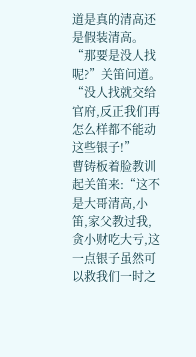道是真的清高还是假装清高。
“那要是没人找呢?”关笛问道。
“没人找就交给官府,反正我们再怎么样都不能动这些银子!”
曹铸板着脸教训起关笛来:“这不是大哥清高,小笛,家父教过我,贪小财吃大亏,这一点银子虽然可以救我们一时之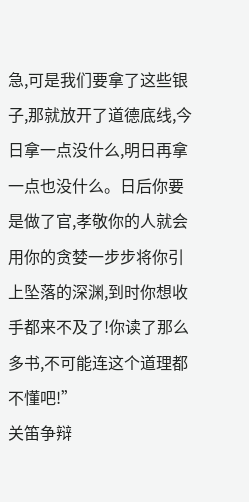急,可是我们要拿了这些银子,那就放开了道德底线,今日拿一点没什么,明日再拿一点也没什么。日后你要是做了官,孝敬你的人就会用你的贪婪一步步将你引上坠落的深渊,到时你想收手都来不及了!你读了那么多书,不可能连这个道理都不懂吧!”
关笛争辩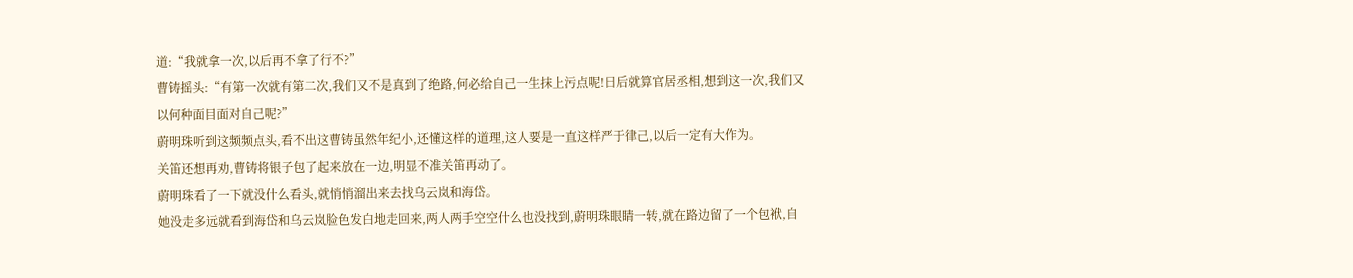道:“我就拿一次,以后再不拿了行不?”
曹铸摇头:“有第一次就有第二次,我们又不是真到了绝路,何必给自己一生抹上污点呢!日后就算官居丞相,想到这一次,我们又以何种面目面对自己呢?”
蔚明珠听到这频频点头,看不出这曹铸虽然年纪小,还懂这样的道理,这人要是一直这样严于律己,以后一定有大作为。
关笛还想再劝,曹铸将银子包了起来放在一边,明显不准关笛再动了。
蔚明珠看了一下就没什么看头,就悄悄溜出来去找乌云岚和海岱。
她没走多远就看到海岱和乌云岚脸色发白地走回来,两人两手空空什么也没找到,蔚明珠眼睛一转,就在路边留了一个包袱,自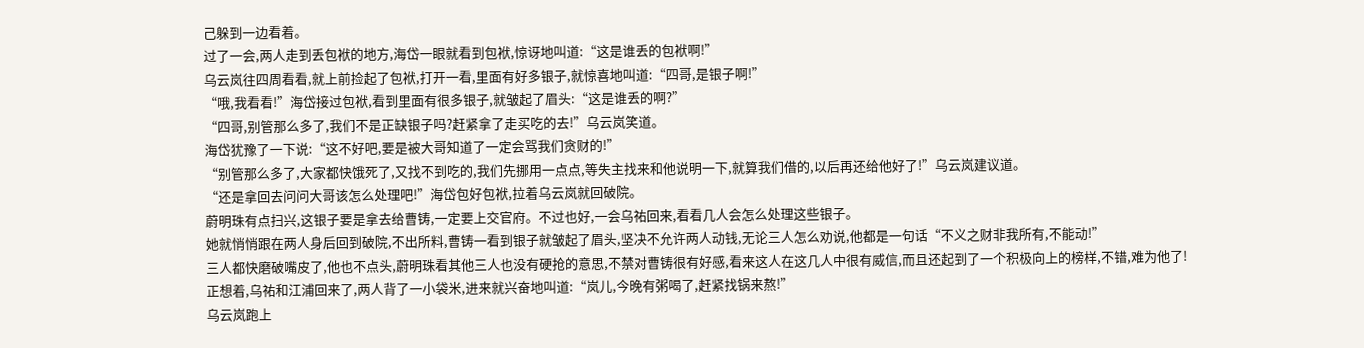己躲到一边看着。
过了一会,两人走到丢包袱的地方,海岱一眼就看到包袱,惊讶地叫道:“这是谁丢的包袱啊!”
乌云岚往四周看看,就上前捡起了包袱,打开一看,里面有好多银子,就惊喜地叫道:“四哥,是银子啊!”
“哦,我看看!”海岱接过包袱,看到里面有很多银子,就皱起了眉头:“这是谁丢的啊?”
“四哥,别管那么多了,我们不是正缺银子吗?赶紧拿了走买吃的去!”乌云岚笑道。
海岱犹豫了一下说:“这不好吧,要是被大哥知道了一定会骂我们贪财的!”
“别管那么多了,大家都快饿死了,又找不到吃的,我们先挪用一点点,等失主找来和他说明一下,就算我们借的,以后再还给他好了!”乌云岚建议道。
“还是拿回去问问大哥该怎么处理吧!”海岱包好包袱,拉着乌云岚就回破院。
蔚明珠有点扫兴,这银子要是拿去给曹铸,一定要上交官府。不过也好,一会乌祐回来,看看几人会怎么处理这些银子。
她就悄悄跟在两人身后回到破院,不出所料,曹铸一看到银子就皱起了眉头,坚决不允许两人动钱,无论三人怎么劝说,他都是一句话“不义之财非我所有,不能动!”
三人都快磨破嘴皮了,他也不点头,蔚明珠看其他三人也没有硬抢的意思,不禁对曹铸很有好感,看来这人在这几人中很有威信,而且还起到了一个积极向上的榜样,不错,难为他了!
正想着,乌祐和江浦回来了,两人背了一小袋米,进来就兴奋地叫道:“岚儿,今晚有粥喝了,赶紧找锅来熬!”
乌云岚跑上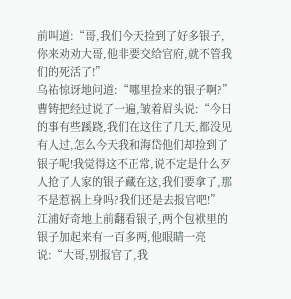前叫道:“哥,我们今天捡到了好多银子,你来劝劝大哥,他非要交给官府,就不管我们的死活了!”
乌祐惊讶地问道:“哪里捡来的银子啊?”
曹铸把经过说了一遍,皱着眉头说:“今日的事有些蹊跷,我们在这住了几天,都没见有人过,怎么今天我和海岱他们却捡到了银子呢!我觉得这不正常,说不定是什么歹人抢了人家的银子藏在这,我们要拿了,那不是惹祸上身吗?我们还是去报官吧!”
江浦好奇地上前翻看银子,两个包袱里的银子加起来有一百多两,他眼睛一亮说:“大哥,别报官了,我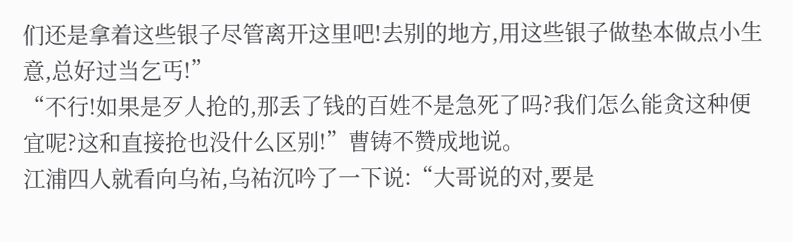们还是拿着这些银子尽管离开这里吧!去别的地方,用这些银子做垫本做点小生意,总好过当乞丐!”
“不行!如果是歹人抢的,那丢了钱的百姓不是急死了吗?我们怎么能贪这种便宜呢?这和直接抢也没什么区别!”曹铸不赞成地说。
江浦四人就看向乌祐,乌祐沉吟了一下说:“大哥说的对,要是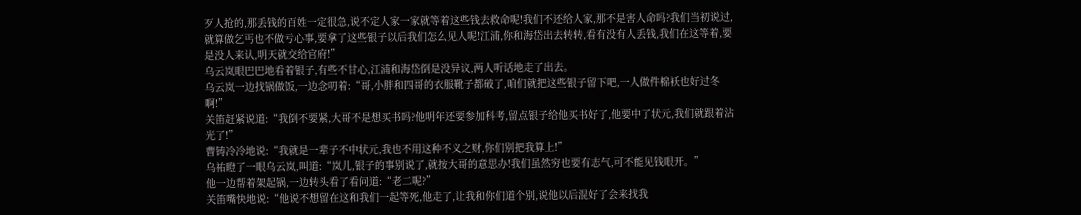歹人抢的,那丢钱的百姓一定很急,说不定人家一家就等着这些钱去救命呢!我们不还给人家,那不是害人命吗?我们当初说过,就算做乞丐也不做亏心事,要拿了这些银子以后我们怎么见人呢!江浦,你和海岱出去转转,看有没有人丢钱,我们在这等着,要是没人来认,明天就交给官府!”
乌云岚眼巴巴地看着银子,有些不甘心,江浦和海岱倒是没异议,两人听话地走了出去。
乌云岚一边找锅做饭,一边念叨着:“哥,小胖和四哥的衣服靴子都破了,咱们就把这些银子留下吧,一人做件棉袄也好过冬啊!”
关笛赶紧说道:“我倒不要紧,大哥不是想买书吗?他明年还要参加科考,留点银子给他买书好了,他要中了状元,我们就跟着沾光了!”
曹铸冷冷地说:“我就是一辈子不中状元,我也不用这种不义之财,你们别把我算上!”
乌祐瞪了一眼乌云岚,叫道:“岚儿,银子的事别说了,就按大哥的意思办!我们虽然穷也要有志气,可不能见钱眼开。”
他一边帮着架起锅,一边转头看了看问道:“老二呢?”
关笛嘴快地说:“他说不想留在这和我们一起等死,他走了,让我和你们道个别,说他以后混好了会来找我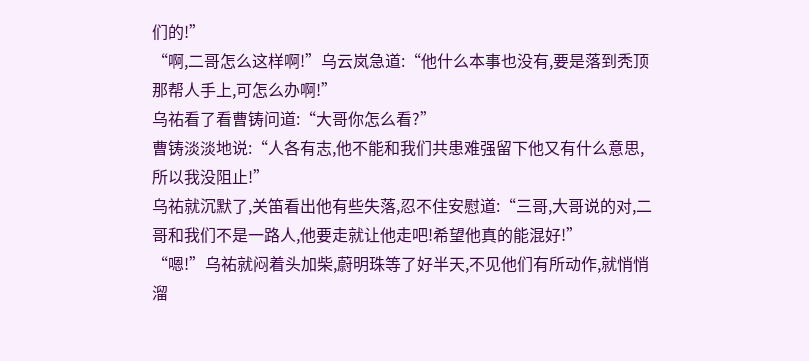们的!”
“啊,二哥怎么这样啊!”乌云岚急道:“他什么本事也没有,要是落到秃顶那帮人手上,可怎么办啊!”
乌祐看了看曹铸问道:“大哥你怎么看?”
曹铸淡淡地说:“人各有志,他不能和我们共患难强留下他又有什么意思,所以我没阻止!”
乌祐就沉默了,关笛看出他有些失落,忍不住安慰道:“三哥,大哥说的对,二哥和我们不是一路人,他要走就让他走吧!希望他真的能混好!”
“嗯!”乌祐就闷着头加柴,蔚明珠等了好半天,不见他们有所动作,就悄悄溜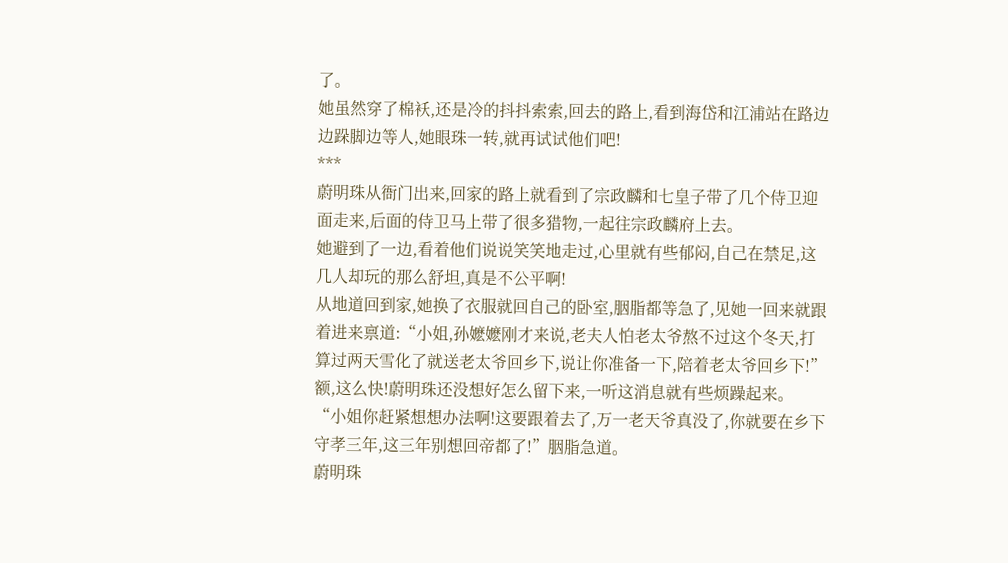了。
她虽然穿了棉袄,还是冷的抖抖索索,回去的路上,看到海岱和江浦站在路边边跺脚边等人,她眼珠一转,就再试试他们吧!
***
蔚明珠从衙门出来,回家的路上就看到了宗政麟和七皇子带了几个侍卫迎面走来,后面的侍卫马上带了很多猎物,一起往宗政麟府上去。
她避到了一边,看着他们说说笑笑地走过,心里就有些郁闷,自己在禁足,这几人却玩的那么舒坦,真是不公平啊!
从地道回到家,她换了衣服就回自己的卧室,胭脂都等急了,见她一回来就跟着进来禀道:“小姐,孙嬷嬷刚才来说,老夫人怕老太爷熬不过这个冬天,打算过两天雪化了就送老太爷回乡下,说让你准备一下,陪着老太爷回乡下!”
额,这么快!蔚明珠还没想好怎么留下来,一听这消息就有些烦躁起来。
“小姐你赶紧想想办法啊!这要跟着去了,万一老天爷真没了,你就要在乡下守孝三年,这三年别想回帝都了!”胭脂急道。
蔚明珠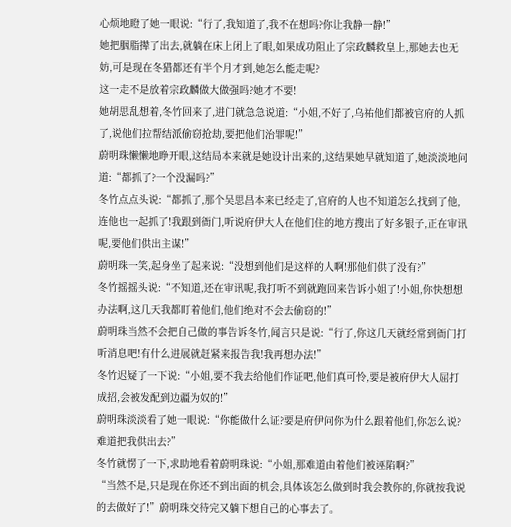心烦地瞪了她一眼说:“行了,我知道了,我不在想吗?你让我静一静!”
她把胭脂撵了出去,就躺在床上闭上了眼,如果成功阻止了宗政麟救皇上,那她去也无妨,可是现在冬猎都还有半个月才到,她怎么能走呢?
这一走不是放着宗政麟做大做强吗?她才不要!
她胡思乱想着,冬竹回来了,进门就急急说道:“小姐,不好了,乌祐他们都被官府的人抓了,说他们拉帮结派偷窃抢劫,要把他们治罪呢!”
蔚明珠懒懒地睁开眼,这结局本来就是她设计出来的,这结果她早就知道了,她淡淡地问道:“都抓了?一个没漏吗?”
冬竹点点头说:“都抓了,那个吴思昌本来已经走了,官府的人也不知道怎么找到了他,连他也一起抓了!我跟到衙门,听说府伊大人在他们住的地方搜出了好多银子,正在审讯呢,要他们供出主谋!”
蔚明珠一笑,起身坐了起来说:“没想到他们是这样的人啊!那他们供了没有?”
冬竹摇摇头说:“不知道,还在审讯呢,我打听不到就跑回来告诉小姐了!小姐,你快想想办法啊,这几天我都盯着他们,他们绝对不会去偷窃的!”
蔚明珠当然不会把自己做的事告诉冬竹,闻言只是说:“行了,你这几天就经常到衙门打听消息吧!有什么进展就赶紧来报告我!我再想办法!”
冬竹迟疑了一下说:“小姐,要不我去给他们作证吧,他们真可怜,要是被府伊大人屈打成招,会被发配到边疆为奴的!”
蔚明珠淡淡看了她一眼说:“你能做什么证?要是府伊问你为什么跟着他们,你怎么说?难道把我供出去?”
冬竹就愣了一下,求助地看着蔚明珠说:“小姐,那难道由着他们被诬陷啊?”
“当然不是,只是现在你还不到出面的机会,具体该怎么做到时我会教你的,你就按我说的去做好了!”蔚明珠交待完又躺下想自己的心事去了。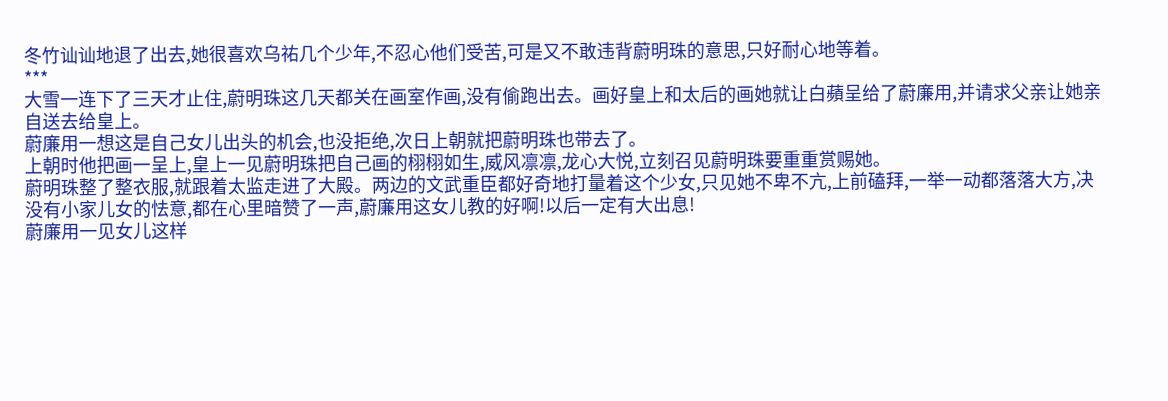冬竹讪讪地退了出去,她很喜欢乌祐几个少年,不忍心他们受苦,可是又不敢违背蔚明珠的意思,只好耐心地等着。
***
大雪一连下了三天才止住,蔚明珠这几天都关在画室作画,没有偷跑出去。画好皇上和太后的画她就让白蘋呈给了蔚廉用,并请求父亲让她亲自送去给皇上。
蔚廉用一想这是自己女儿出头的机会,也没拒绝,次日上朝就把蔚明珠也带去了。
上朝时他把画一呈上,皇上一见蔚明珠把自己画的栩栩如生,威风凛凛,龙心大悦,立刻召见蔚明珠要重重赏赐她。
蔚明珠整了整衣服,就跟着太监走进了大殿。两边的文武重臣都好奇地打量着这个少女,只见她不卑不亢,上前磕拜,一举一动都落落大方,决没有小家儿女的怯意,都在心里暗赞了一声,蔚廉用这女儿教的好啊!以后一定有大出息!
蔚廉用一见女儿这样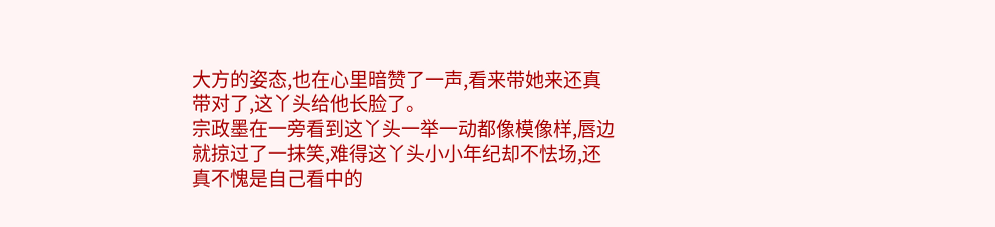大方的姿态,也在心里暗赞了一声,看来带她来还真带对了,这丫头给他长脸了。
宗政墨在一旁看到这丫头一举一动都像模像样,唇边就掠过了一抹笑,难得这丫头小小年纪却不怯场,还真不愧是自己看中的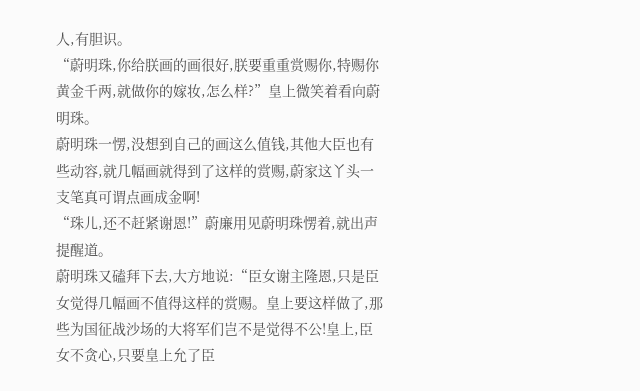人,有胆识。
“蔚明珠,你给朕画的画很好,朕要重重赏赐你,特赐你黄金千两,就做你的嫁妆,怎么样?”皇上微笑着看向蔚明珠。
蔚明珠一愣,没想到自己的画这么值钱,其他大臣也有些动容,就几幅画就得到了这样的赏赐,蔚家这丫头一支笔真可谓点画成金啊!
“珠儿,还不赶紧谢恩!”蔚廉用见蔚明珠愣着,就出声提醒道。
蔚明珠又磕拜下去,大方地说:“臣女谢主隆恩,只是臣女觉得几幅画不值得这样的赏赐。皇上要这样做了,那些为国征战沙场的大将军们岂不是觉得不公!皇上,臣女不贪心,只要皇上允了臣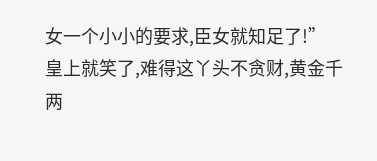女一个小小的要求,臣女就知足了!”
皇上就笑了,难得这丫头不贪财,黄金千两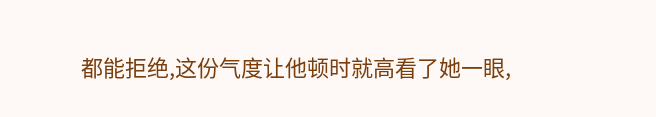都能拒绝,这份气度让他顿时就高看了她一眼,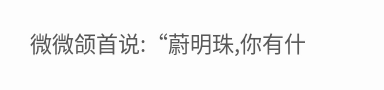微微颌首说:“蔚明珠,你有什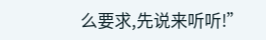么要求,先说来听听!”